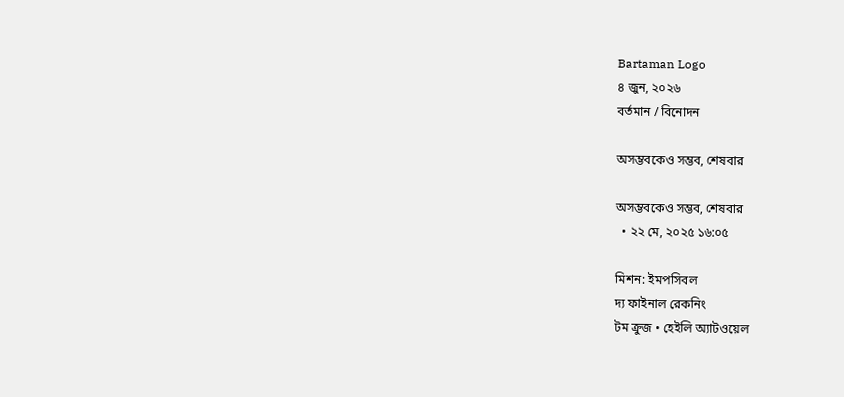Bartaman Logo
৪ জুন, ২০২৬
বর্তমান / বিনোদন

অসম্ভবকেও সম্ভব, শেষবার

অসম্ভবকেও সম্ভব, শেষবার
  • ২২ মে, ২০২৫ ১৬:০৫

মিশন: ইমপসিবল
দ্য ফাইনাল রেকনিং
টম ক্রুজ • হেইলি অ্যাটওয়েল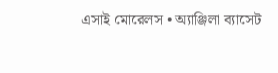এসাই মোরেলস • অ্যাঞ্জিলা ব্যাসেট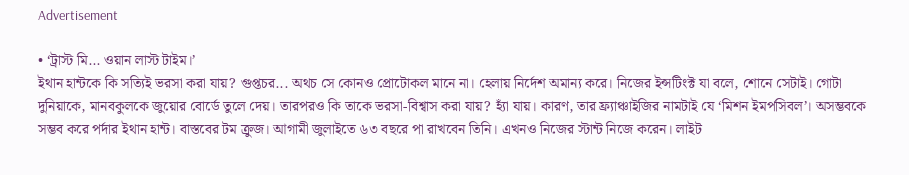Advertisement

• ‘ট্রাস্ট মি... ওয়ান লাস্ট টাইম।’
ইথান হান্টকে কি সত্যিই ভরসা করা যায়? গুপ্তচর... অথচ সে কোনও প্রোটোকল মানে না। হেলায় নির্দেশ অমান্য করে। নিজের ইন্সটিংক্ট যা বলে, শোনে সেটাই। গোটা দুনিয়াকে, মানবকুলকে জুয়োর বোর্ডে তুলে দেয়। তারপরও কি তাকে ভরসা-বিশ্বাস করা যায়? হ্যাঁ যায়। কারণ, তার ফ্র্যাঞ্চাইজির নামটাই যে ‘মিশন ইমপসিবল’। অসম্ভবকে সম্ভব করে পর্দার ইথান হান্ট। বাস্তবের টম ক্রুজ। আগামী জুলাইতে ৬৩ বছরে পা রাখবেন তিনি। এখনও নিজের স্টান্ট নিজে করেন। লাইট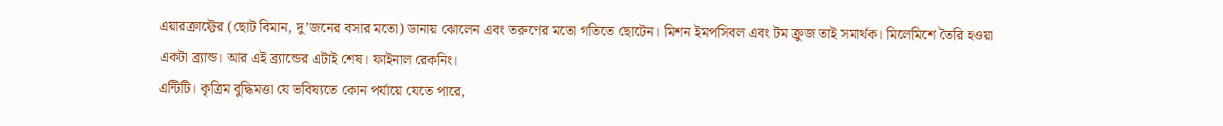এয়ারক্রাফ্টের (ছোট বিমান, দু’জনের বসার মতো) ডানায় ঝোলেন এবং তরুণের মতো গতিতে ছোটেন। মিশন ইমপসিবল এবং টম ক্রুজ তাই সমার্থক। মিলেমিশে তৈরি হওয়া একটা ব্র্যান্ড। আর এই ব্র্যান্ডের এটাই শেষ। ফাইনাল রেকনিং।
এন্টিটি। কৃত্রিম বুদ্ধিমত্তা যে ভবিষ্যতে কোন পর্যায়ে যেতে পারে,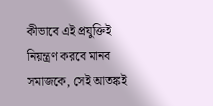কীভাবে এই প্রযুক্তিই নিয়ন্ত্রণ করবে মানব সমাজকে, সেই আতঙ্কই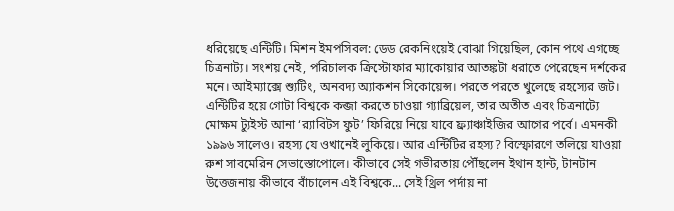ধরিয়েছে এন্টিটি। মিশন ইমপসিবল: ডেড রেকনিংয়েই বোঝা গিয়েছিল, কোন পথে এগচ্ছে চিত্রনাট্য। সংশয় নেই, পরিচালক ক্রিস্টোফার ম্যাকোয়ার আতঙ্কটা ধরাতে পেরেছেন দর্শকের মনে। আইম্যাক্সে শ্যুটিং, অনবদ্য অ্যাকশন সিকোয়েন্স। পরতে পরতে খুলেছে রহস্যের জট। এন্টিটির হয়ে গোটা বিশ্বকে কব্জা করতে চাওয়া গ্যাব্রিয়েল, তার অতীত এবং চিত্রনাট্যে মোক্ষম ট্যুইস্ট আনা ‘র‌্যাবিটস ফুট’ ফিরিয়ে নিয়ে যাবে ফ্র্যাঞ্চাইজির আগের পর্বে। এমনকী ১৯৯৬ সালেও। রহস্য যে ওখানেই লুকিয়ে। আর এন্টিটির রহস্য? বিস্ফোরণে তলিয়ে যাওয়া রুশ সাবমেরিন সেভাস্তোপোলে। কীভাবে সেই গভীরতায় পৌঁছলেন ইথান হান্ট, টানটান উত্তেজনায় কীভাবে বাঁচালেন এই বিশ্বকে... সেই থ্রিল পর্দায় না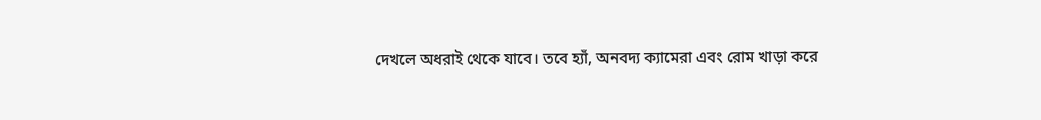দেখলে অধরাই থেকে যাবে। তবে হ্যাঁ, অনবদ্য ক্যামেরা এবং রোম খাড়া করে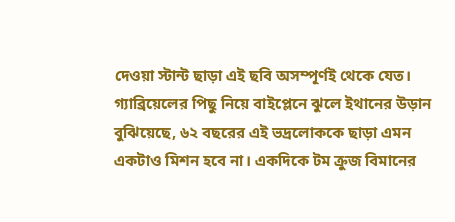দেওয়া স্টান্ট ছাড়া এই ছবি অসম্পূর্ণই থেকে যেত। গ্যাব্রিয়েলের পিছু নিয়ে বাইপ্লেনে ঝুলে ইথানের উড়ান বুঝিয়েছে, ৬২ বছরের এই ভদ্রলোককে ছাড়া এমন একটাও মিশন হবে না। একদিকে টম ক্রুজ বিমানের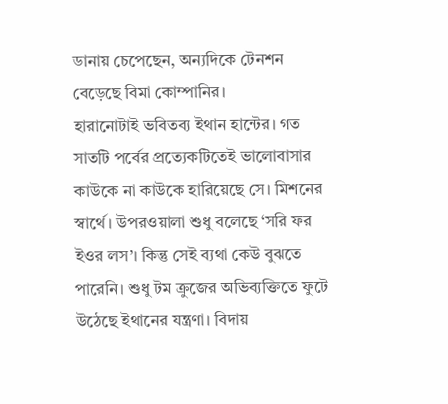ডানায় চেপেছেন, অন্যদিকে টেনশন বেড়েছে বিমা কোম্পানির।
হারানোটাই ভবিতব্য ইথান হান্টের। গত সাতটি পর্বের প্রত্যেকটিতেই ভালোবাসার কাউকে না কাউকে হারিয়েছে সে। মিশনের স্বার্থে। উপরওয়ালা শুধু বলেছে ‘সরি ফর ইওর লস’। কিন্তু সেই ব্যথা কেউ বুঝতে পারেনি। শুধু টম ক্রুজের অভিব্যক্তিতে ফুটে উঠেছে ইথানের যন্ত্রণা। বিদায়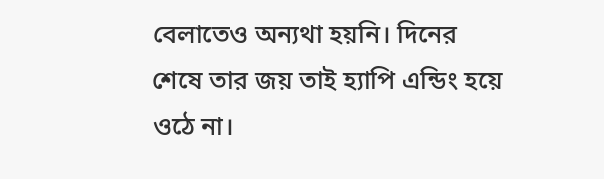বেলাতেও অন্যথা হয়নি। দিনের শেষে তার জয় তাই হ্যাপি এন্ডিং হয়ে ওঠে না।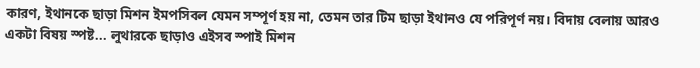কারণ, ইথানকে ছাড়া মিশন ইমপসিবল যেমন সম্পূর্ণ হয় না, তেমন তার টিম ছাড়া ইথানও যে পরিপূর্ণ নয়। বিদায় বেলায় আরও একটা বিষয় স্পষ্ট... লুথারকে ছাড়াও এইসব স্পাই মিশন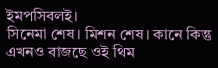ইমপসিবলই।
সিনেমা শেষ। মিশন শেষ। কানে কিন্তু এখনও বাজছে ওই থিম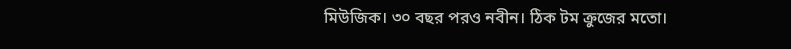মিউজিক। ৩০ বছর পরও নবীন। ঠিক টম ক্রুজের মতো।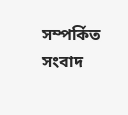সম্পর্কিত সংবাদ